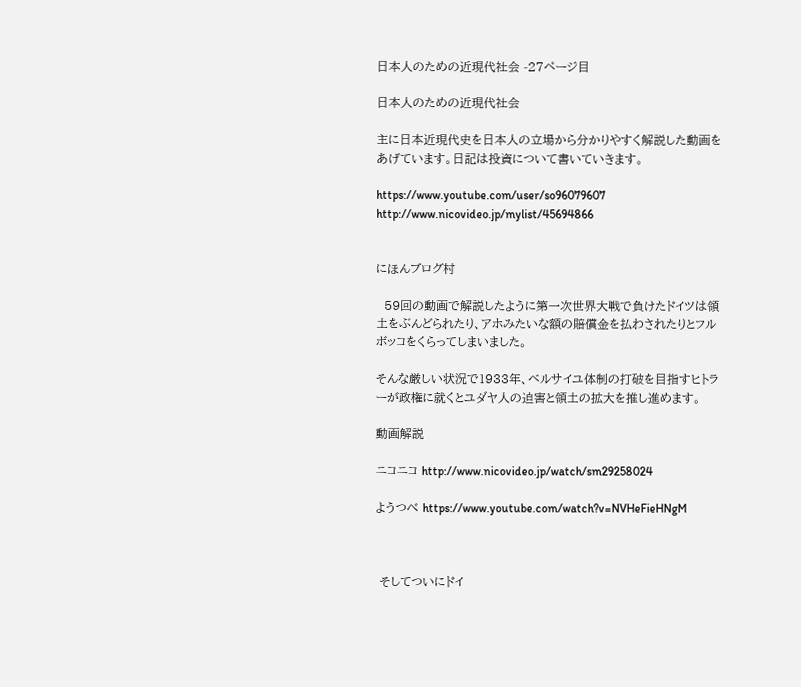日本人のための近現代社会 -27ページ目

日本人のための近現代社会

主に日本近現代史を日本人の立場から分かりやすく解説した動画をあげています。日記は投資について書いていきます。

https://www.youtube.com/user/so96079607
http://www.nicovideo.jp/mylist/45694866


にほんブログ村

  59回の動画で解説したように第一次世界大戦で負けたドイツは領土をぶんどられたり、アホみたいな額の賠償金を払わされたりとフルボッコをくらってしまいました。

そんな厳しい状況で1933年、ベルサイユ体制の打破を目指すヒトラーが政権に就くとユダヤ人の迫害と領土の拡大を推し進めます。

動画解説

ニコニコ http://www.nicovideo.jp/watch/sm29258024

ようつべ https://www.youtube.com/watch?v=NVHeFieHNgM



 そしてついにドイ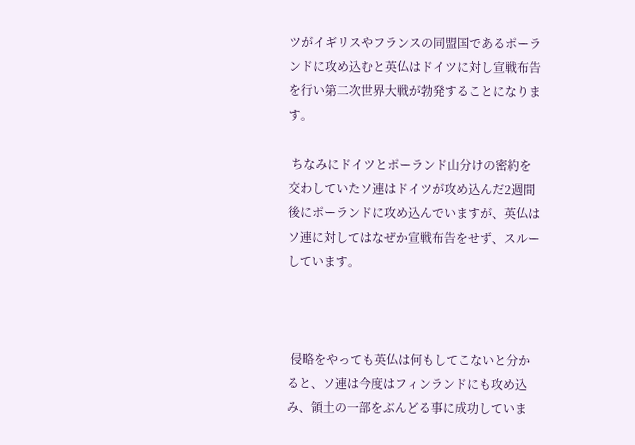ツがイギリスやフランスの同盟国であるポーランドに攻め込むと英仏はドイツに対し宣戦布告を行い第二次世界大戦が勃発することになります。

 ちなみにドイツとポーランド山分けの密約を交わしていたソ連はドイツが攻め込んだ2週間後にポーランドに攻め込んでいますが、英仏はソ連に対してはなぜか宣戦布告をせず、スルーしています。



 侵略をやっても英仏は何もしてこないと分かると、ソ連は今度はフィンランドにも攻め込み、領土の一部をぶんどる事に成功していま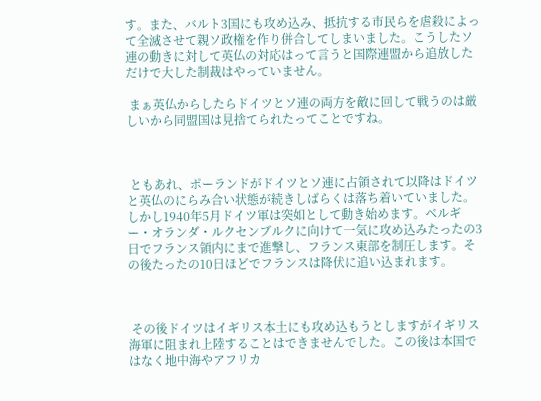す。また、バルト3国にも攻め込み、抵抗する市民らを虐殺によって全滅させて親ソ政権を作り併合してしまいました。こうしたソ連の動きに対して英仏の対応はって言うと国際連盟から追放しただけで大した制裁はやっていません。

 まぁ英仏からしたらドイツとソ連の両方を敵に回して戦うのは厳しいから同盟国は見捨てられたってことですね。



 ともあれ、ポーランドがドイツとソ連に占領されて以降はドイツと英仏のにらみ合い状態が続きしばらくは落ち着いていました。しかし1940年5月ドイツ軍は突如として動き始めます。ベルギー・オランダ・ルクセンブルクに向けて一気に攻め込みたったの3日でフランス領内にまで進撃し、フランス東部を制圧します。その後たったの10日ほどでフランスは降伏に追い込まれます。



 その後ドイツはイギリス本土にも攻め込もうとしますがイギリス海軍に阻まれ上陸することはできませんでした。この後は本国ではなく地中海やアフリカ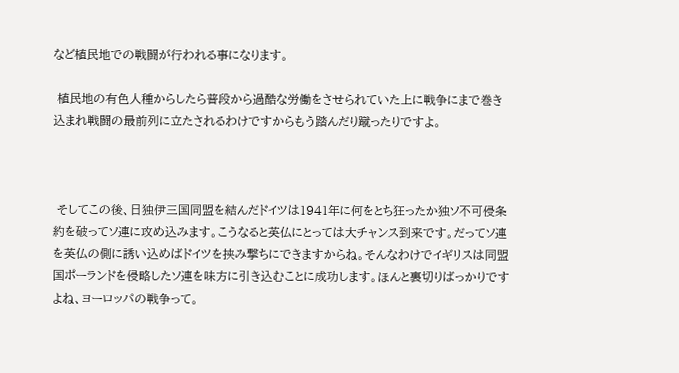など植民地での戦闘が行われる事になります。

 植民地の有色人種からしたら普段から過酷な労働をさせられていた上に戦争にまで巻き込まれ戦闘の最前列に立たされるわけですからもう踏んだり蹴ったりですよ。



 そしてこの後、日独伊三国同盟を結んだドイツは1941年に何をとち狂ったか独ソ不可侵条約を破ってソ連に攻め込みます。こうなると英仏にとっては大チャンス到来です。だってソ連を英仏の側に誘い込めばドイツを挟み撃ちにできますからね。そんなわけでイギリスは同盟国ポーランドを侵略したソ連を味方に引き込むことに成功します。ほんと裏切りばっかりですよね、ヨーロッパの戦争って。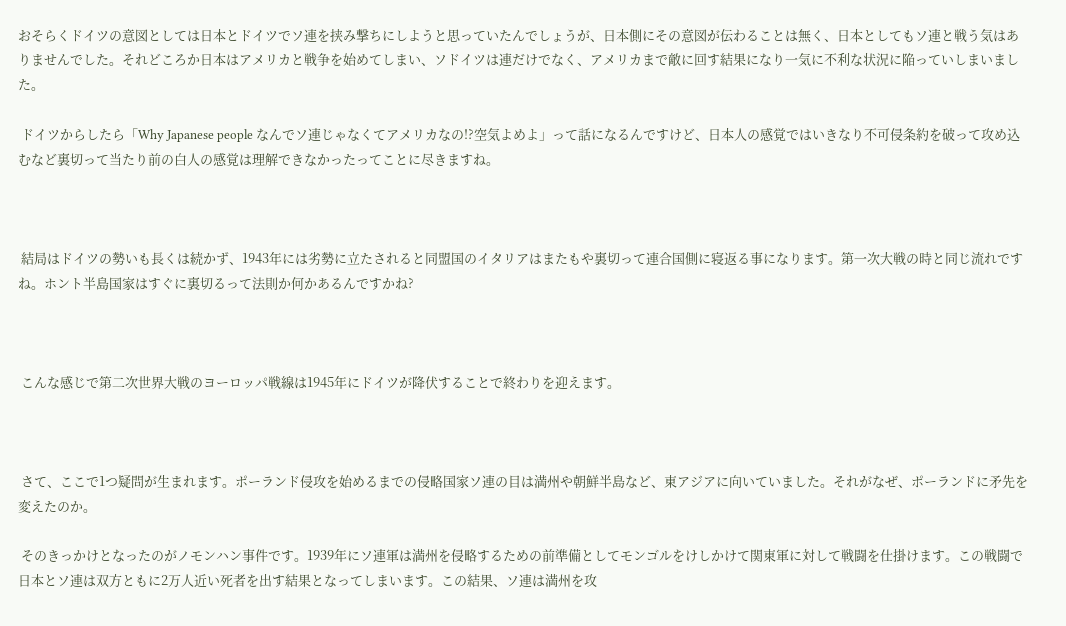おそらくドイツの意図としては日本とドイツでソ連を挟み撃ちにしようと思っていたんでしょうが、日本側にその意図が伝わることは無く、日本としてもソ連と戦う気はありませんでした。それどころか日本はアメリカと戦争を始めてしまい、ソドイツは連だけでなく、アメリカまで敵に回す結果になり一気に不利な状況に陥っていしまいました。

 ドイツからしたら「Why Japanese people なんでソ連じゃなくてアメリカなの!?空気よめよ」って話になるんですけど、日本人の感覚ではいきなり不可侵条約を破って攻め込むなど裏切って当たり前の白人の感覚は理解できなかったってことに尽きますね。



 結局はドイツの勢いも長くは続かず、1943年には劣勢に立たされると同盟国のイタリアはまたもや裏切って連合国側に寝返る事になります。第一次大戦の時と同じ流れですね。ホント半島国家はすぐに裏切るって法則か何かあるんですかね?



 こんな感じで第二次世界大戦のヨーロッパ戦線は1945年にドイツが降伏することで終わりを迎えます。



 さて、ここで1つ疑問が生まれます。ポーランド侵攻を始めるまでの侵略国家ソ連の目は満州や朝鮮半島など、東アジアに向いていました。それがなぜ、ポーランドに矛先を変えたのか。

 そのきっかけとなったのがノモンハン事件です。1939年にソ連軍は満州を侵略するための前準備としてモンゴルをけしかけて関東軍に対して戦闘を仕掛けます。この戦闘で日本とソ連は双方ともに2万人近い死者を出す結果となってしまいます。この結果、ソ連は満州を攻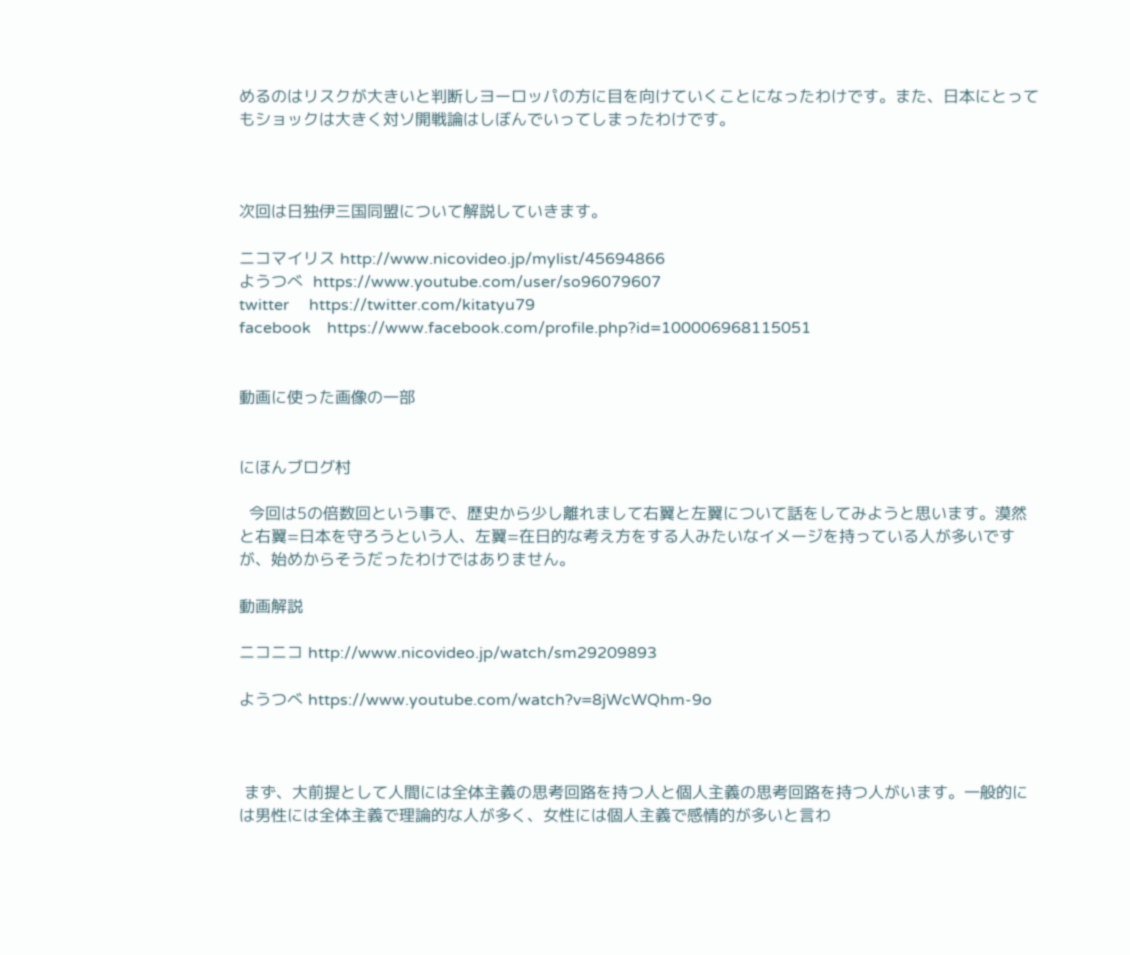めるのはリスクが大きいと判断しヨーロッパの方に目を向けていくことになったわけです。また、日本にとってもショックは大きく対ソ開戦論はしぼんでいってしまったわけです。



次回は日独伊三国同盟について解説していきます。

ニコマイリス http://www.nicovideo.jp/mylist/45694866
ようつべ  https://www.youtube.com/user/so96079607
twitter     https://twitter.com/kitatyu79
facebook    https://www.facebook.com/profile.php?id=100006968115051


動画に使った画像の一部


にほんブログ村

  今回は5の倍数回という事で、歴史から少し離れまして右翼と左翼について話をしてみようと思います。漠然と右翼=日本を守ろうという人、左翼=在日的な考え方をする人みたいなイメージを持っている人が多いですが、始めからそうだったわけではありません。

動画解説

ニコニコ http://www.nicovideo.jp/watch/sm29209893

ようつべ https://www.youtube.com/watch?v=8jWcWQhm-9o



 まず、大前提として人間には全体主義の思考回路を持つ人と個人主義の思考回路を持つ人がいます。一般的には男性には全体主義で理論的な人が多く、女性には個人主義で感情的が多いと言わ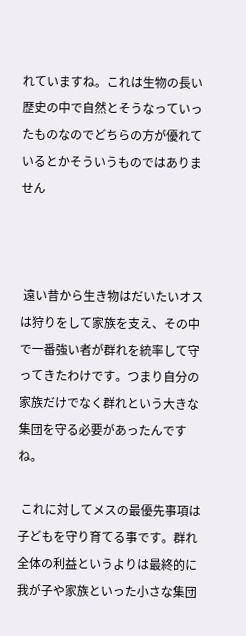れていますね。これは生物の長い歴史の中で自然とそうなっていったものなのでどちらの方が優れているとかそういうものではありません



 遠い昔から生き物はだいたいオスは狩りをして家族を支え、その中で一番強い者が群れを統率して守ってきたわけです。つまり自分の家族だけでなく群れという大きな集団を守る必要があったんですね。

 これに対してメスの最優先事項は子どもを守り育てる事です。群れ全体の利益というよりは最終的に我が子や家族といった小さな集団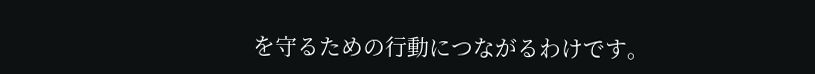を守るための行動につながるわけです。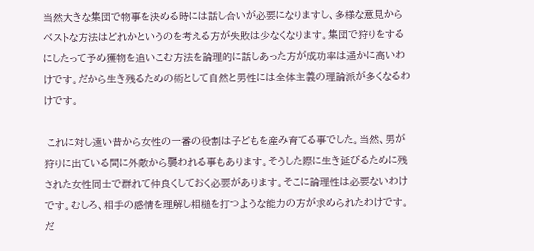当然大きな集団で物事を決める時には話し合いが必要になりますし、多様な意見からベストな方法はどれかというのを考える方が失敗は少なくなります。集団で狩りをするにしたって予め獲物を追いこむ方法を論理的に話しあった方が成功率は遥かに高いわけです。だから生き残るための術として自然と男性には全体主義の理論派が多くなるわけです。

 これに対し遠い昔から女性の一番の役割は子どもを産み育てる事でした。当然、男が狩りに出ている間に外敵から襲われる事もあります。そうした際に生き延びるために残された女性同士で群れて仲良くしておく必要があります。そこに論理性は必要ないわけです。むしろ、相手の感情を理解し相槌を打つような能力の方が求められたわけです。だ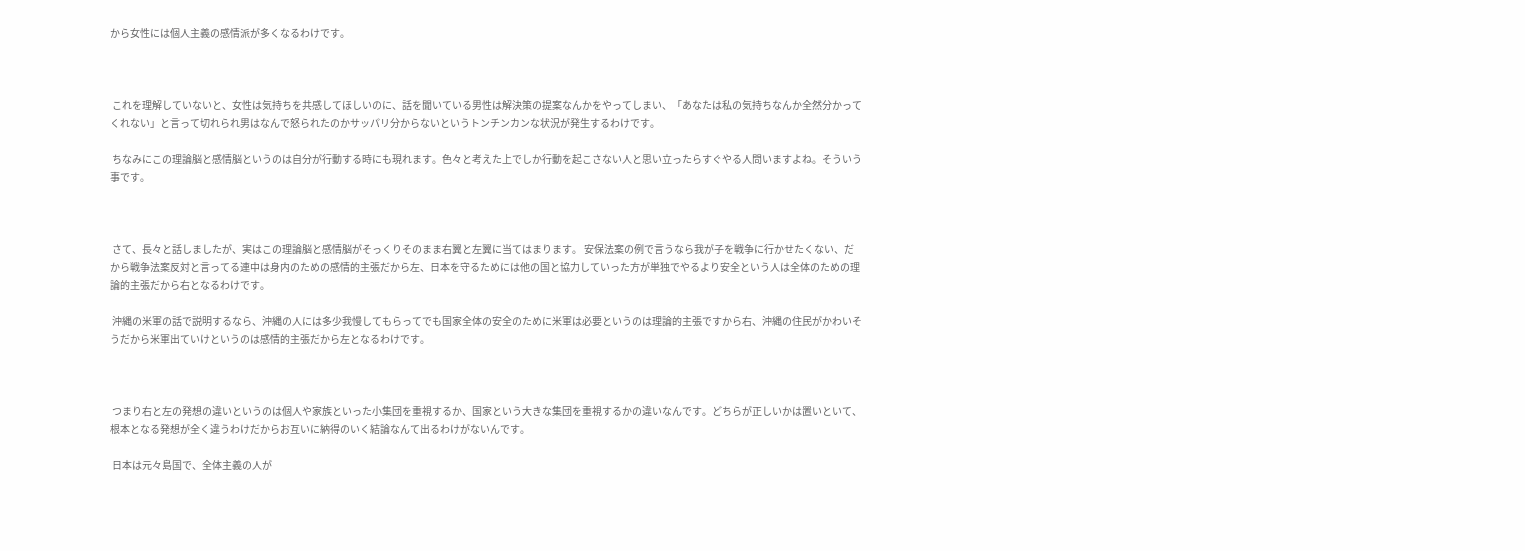から女性には個人主義の感情派が多くなるわけです。



 これを理解していないと、女性は気持ちを共感してほしいのに、話を聞いている男性は解決策の提案なんかをやってしまい、「あなたは私の気持ちなんか全然分かってくれない」と言って切れられ男はなんで怒られたのかサッパリ分からないというトンチンカンな状況が発生するわけです。

 ちなみにこの理論脳と感情脳というのは自分が行動する時にも現れます。色々と考えた上でしか行動を起こさない人と思い立ったらすぐやる人問いますよね。そういう事です。



 さて、長々と話しましたが、実はこの理論脳と感情脳がそっくりそのまま右翼と左翼に当てはまります。 安保法案の例で言うなら我が子を戦争に行かせたくない、だから戦争法案反対と言ってる連中は身内のための感情的主張だから左、日本を守るためには他の国と協力していった方が単独でやるより安全という人は全体のための理論的主張だから右となるわけです。

 沖縄の米軍の話で説明するなら、沖縄の人には多少我慢してもらってでも国家全体の安全のために米軍は必要というのは理論的主張ですから右、沖縄の住民がかわいそうだから米軍出ていけというのは感情的主張だから左となるわけです。



 つまり右と左の発想の違いというのは個人や家族といった小集団を重視するか、国家という大きな集団を重視するかの違いなんです。どちらが正しいかは置いといて、根本となる発想が全く違うわけだからお互いに納得のいく結論なんて出るわけがないんです。

 日本は元々島国で、全体主義の人が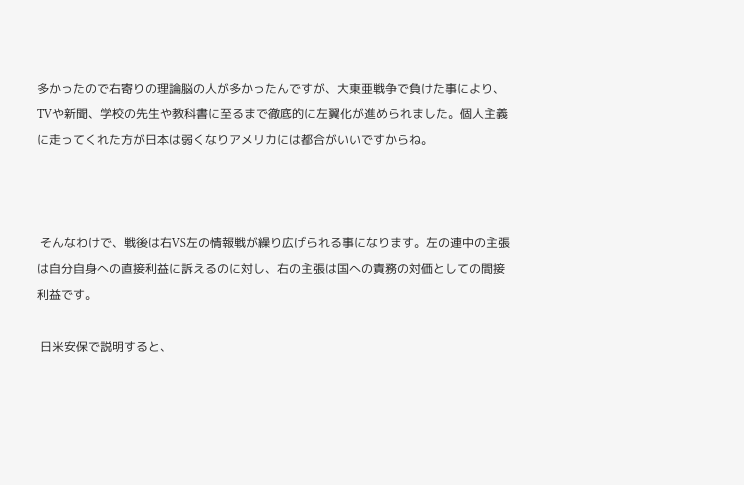多かったので右寄りの理論脳の人が多かったんですが、大東亜戦争で負けた事により、TVや新聞、学校の先生や教科書に至るまで徹底的に左翼化が進められました。個人主義に走ってくれた方が日本は弱くなりアメリカには都合がいいですからね。



 そんなわけで、戦後は右VS左の情報戦が繰り広げられる事になります。左の連中の主張は自分自身への直接利益に訴えるのに対し、右の主張は国への責務の対価としての間接利益です。

 日米安保で説明すると、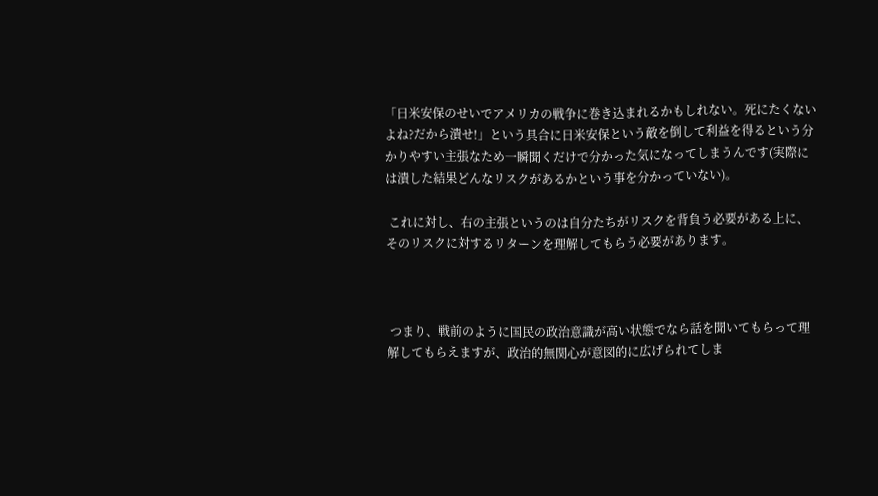「日米安保のせいでアメリカの戦争に巻き込まれるかもしれない。死にたくないよね?だから潰せ!」という具合に日米安保という敵を倒して利益を得るという分かりやすい主張なため一瞬聞くだけで分かった気になってしまうんです(実際には潰した結果どんなリスクがあるかという事を分かっていない)。

 これに対し、右の主張というのは自分たちがリスクを背負う必要がある上に、そのリスクに対するリターンを理解してもらう必要があります。



 つまり、戦前のように国民の政治意識が高い状態でなら話を聞いてもらって理解してもらえますが、政治的無関心が意図的に広げられてしま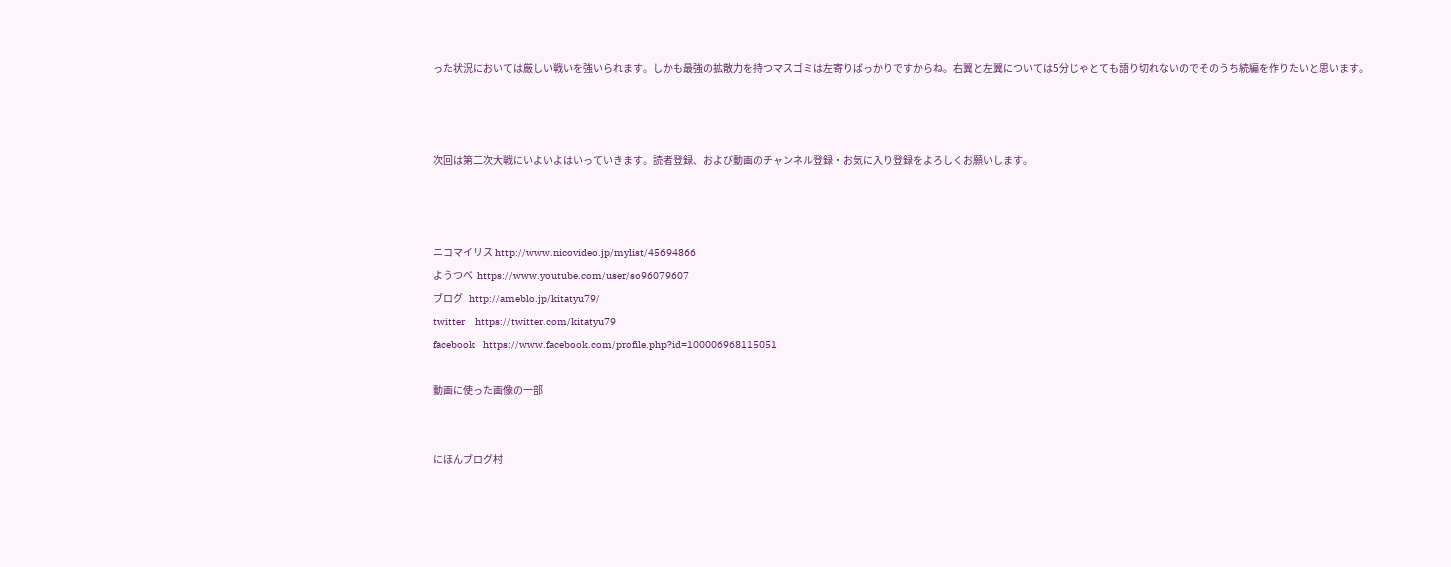った状況においては厳しい戦いを強いられます。しかも最強の拡散力を持つマスゴミは左寄りばっかりですからね。右翼と左翼については5分じゃとても語り切れないのでそのうち続編を作りたいと思います。



次回は第二次大戦にいよいよはいっていきます。読者登録、および動画のチャンネル登録・お気に入り登録をよろしくお願いします。



ニコマイリス http://www.nicovideo.jp/mylist/45694866
ようつべ  https://www.youtube.com/user/so96079607
ブログ   http://ameblo.jp/kitatyu79/
twitter     https://twitter.com/kitatyu79
facebook    https://www.facebook.com/profile.php?id=100006968115051

動画に使った画像の一部


にほんブログ村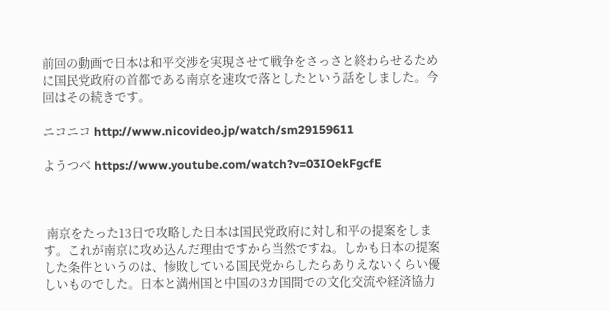前回の動画で日本は和平交渉を実現させて戦争をさっさと終わらせるために国民党政府の首都である南京を速攻で落としたという話をしました。今回はその続きです。

ニコニコ http://www.nicovideo.jp/watch/sm29159611

ようつべ https://www.youtube.com/watch?v=03IOekFgcfE



 南京をたった13日で攻略した日本は国民党政府に対し和平の提案をします。これが南京に攻め込んだ理由ですから当然ですね。しかも日本の提案した条件というのは、惨敗している国民党からしたらありえないくらい優しいものでした。日本と満州国と中国の3カ国間での文化交流や経済協力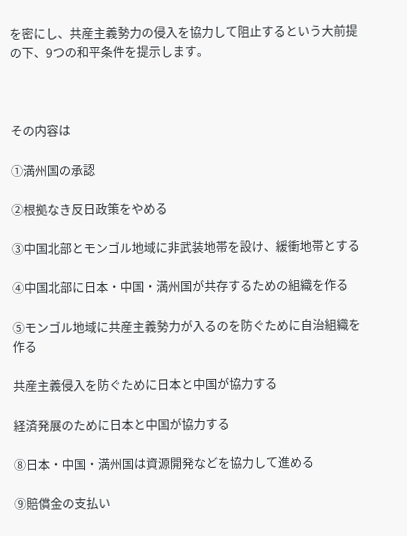を密にし、共産主義勢力の侵入を協力して阻止するという大前提の下、9つの和平条件を提示します。



その内容は

①満州国の承認

②根拠なき反日政策をやめる

③中国北部とモンゴル地域に非武装地帯を設け、緩衝地帯とする

④中国北部に日本・中国・満州国が共存するための組織を作る

⑤モンゴル地域に共産主義勢力が入るのを防ぐために自治組織を作る

共産主義侵入を防ぐために日本と中国が協力する

経済発展のために日本と中国が協力する

⑧日本・中国・満州国は資源開発などを協力して進める

⑨賠償金の支払い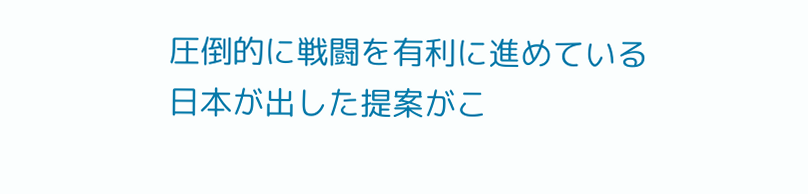圧倒的に戦闘を有利に進めている日本が出した提案がこ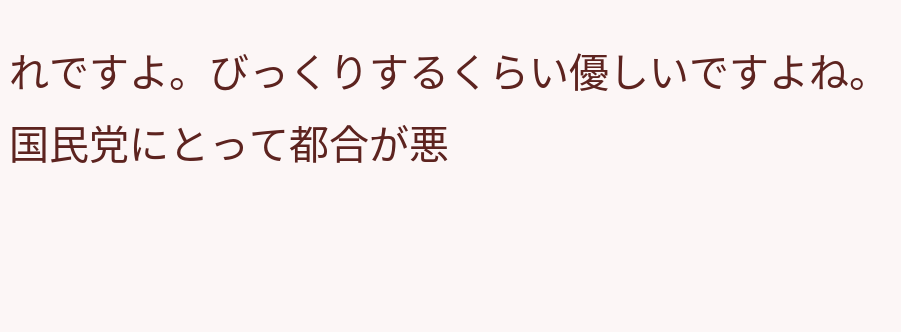れですよ。びっくりするくらい優しいですよね。国民党にとって都合が悪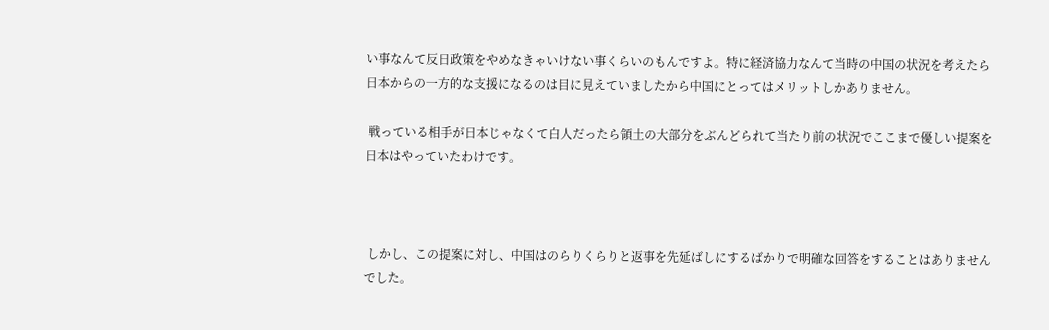い事なんて反日政策をやめなきゃいけない事くらいのもんですよ。特に経済協力なんて当時の中国の状況を考えたら日本からの一方的な支援になるのは目に見えていましたから中国にとってはメリットしかありません。

 戦っている相手が日本じゃなくて白人だったら領土の大部分をぶんどられて当たり前の状況でここまで優しい提案を日本はやっていたわけです。



 しかし、この提案に対し、中国はのらりくらりと返事を先延ばしにするばかりで明確な回答をすることはありませんでした。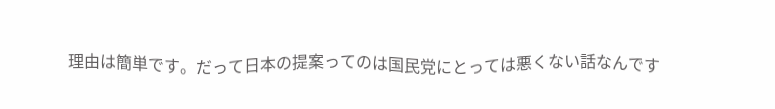理由は簡単です。だって日本の提案ってのは国民党にとっては悪くない話なんです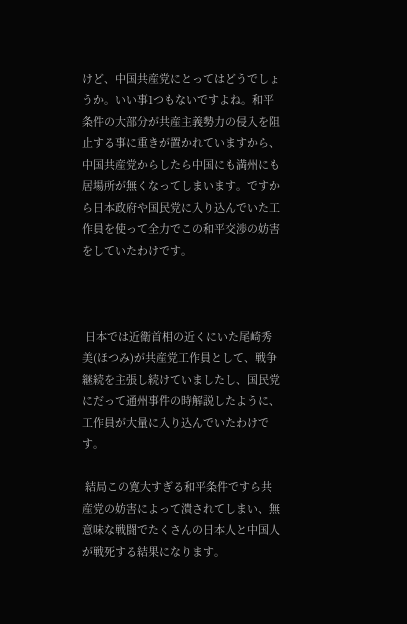けど、中国共産党にとってはどうでしょうか。いい事1つもないですよね。和平条件の大部分が共産主義勢力の侵入を阻止する事に重きが置かれていますから、中国共産党からしたら中国にも満州にも居場所が無くなってしまいます。ですから日本政府や国民党に入り込んでいた工作員を使って全力でこの和平交渉の妨害をしていたわけです。



 日本では近衛首相の近くにいた尾崎秀美(ほつみ)が共産党工作員として、戦争継続を主張し続けていましたし、国民党にだって通州事件の時解説したように、工作員が大量に入り込んでいたわけです。

 結局この寛大すぎる和平条件ですら共産党の妨害によって潰されてしまい、無意味な戦闘でたくさんの日本人と中国人が戦死する結果になります。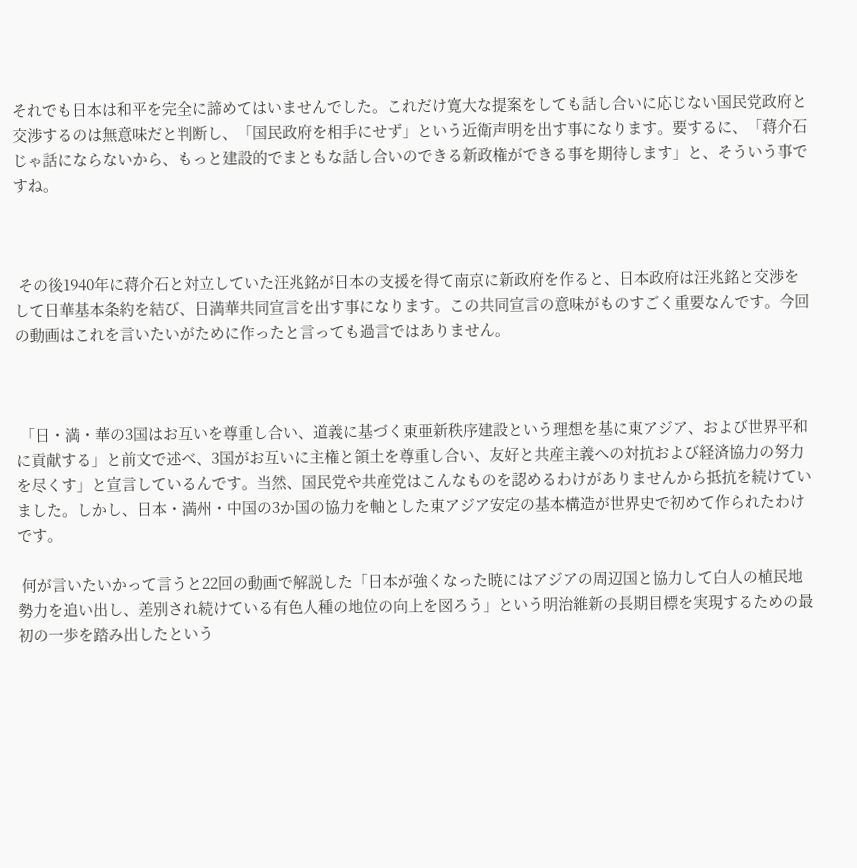それでも日本は和平を完全に諦めてはいませんでした。これだけ寛大な提案をしても話し合いに応じない国民党政府と交渉するのは無意味だと判断し、「国民政府を相手にせず」という近衛声明を出す事になります。要するに、「蒋介石じゃ話にならないから、もっと建設的でまともな話し合いのできる新政権ができる事を期待します」と、そういう事ですね。



 その後1940年に蒋介石と対立していた汪兆銘が日本の支援を得て南京に新政府を作ると、日本政府は汪兆銘と交渉をして日華基本条約を結び、日満華共同宣言を出す事になります。この共同宣言の意味がものすごく重要なんです。今回の動画はこれを言いたいがために作ったと言っても過言ではありません。



 「日・満・華の3国はお互いを尊重し合い、道義に基づく東亜新秩序建設という理想を基に東アジア、および世界平和に貢献する」と前文で述べ、3国がお互いに主権と領土を尊重し合い、友好と共産主義への対抗および経済協力の努力を尽くす」と宣言しているんです。当然、国民党や共産党はこんなものを認めるわけがありませんから抵抗を続けていました。しかし、日本・満州・中国の3か国の協力を軸とした東アジア安定の基本構造が世界史で初めて作られたわけです。

 何が言いたいかって言うと22回の動画で解説した「日本が強くなった暁にはアジアの周辺国と協力して白人の植民地勢力を追い出し、差別され続けている有色人種の地位の向上を図ろう」という明治維新の長期目標を実現するための最初の一歩を踏み出したという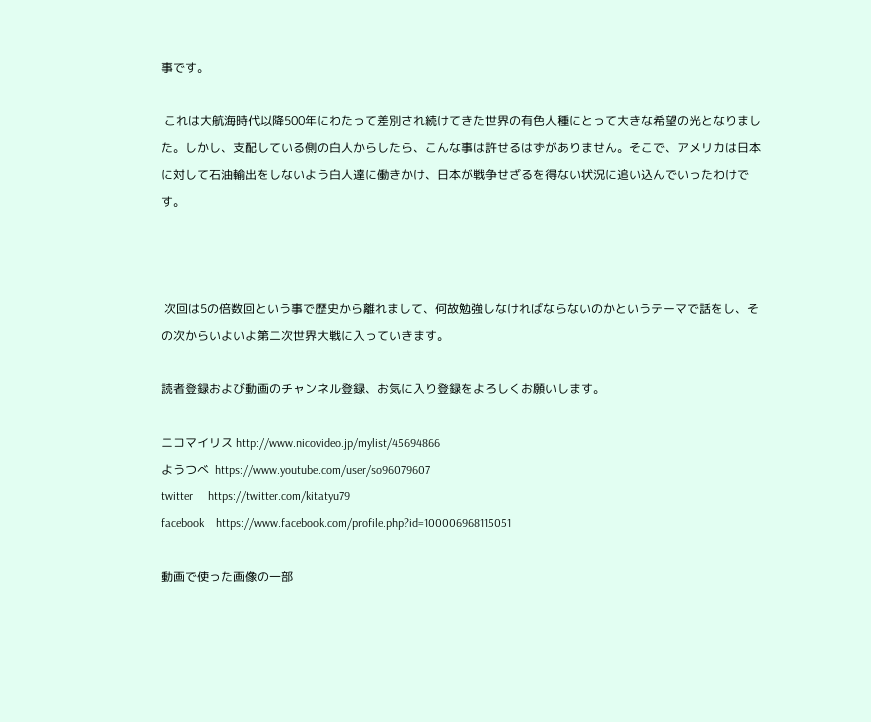事です。

 これは大航海時代以降500年にわたって差別され続けてきた世界の有色人種にとって大きな希望の光となりました。しかし、支配している側の白人からしたら、こんな事は許せるはずがありません。そこで、アメリカは日本に対して石油輸出をしないよう白人達に働きかけ、日本が戦争せざるを得ない状況に追い込んでいったわけです。



 次回は5の倍数回という事で歴史から離れまして、何故勉強しなければならないのかというテーマで話をし、その次からいよいよ第二次世界大戦に入っていきます。

読者登録および動画のチャンネル登録、お気に入り登録をよろしくお願いします。

ニコマイリス http://www.nicovideo.jp/mylist/45694866
ようつべ  https://www.youtube.com/user/so96079607
twitter     https://twitter.com/kitatyu79
facebook    https://www.facebook.com/profile.php?id=100006968115051

動画で使った画像の一部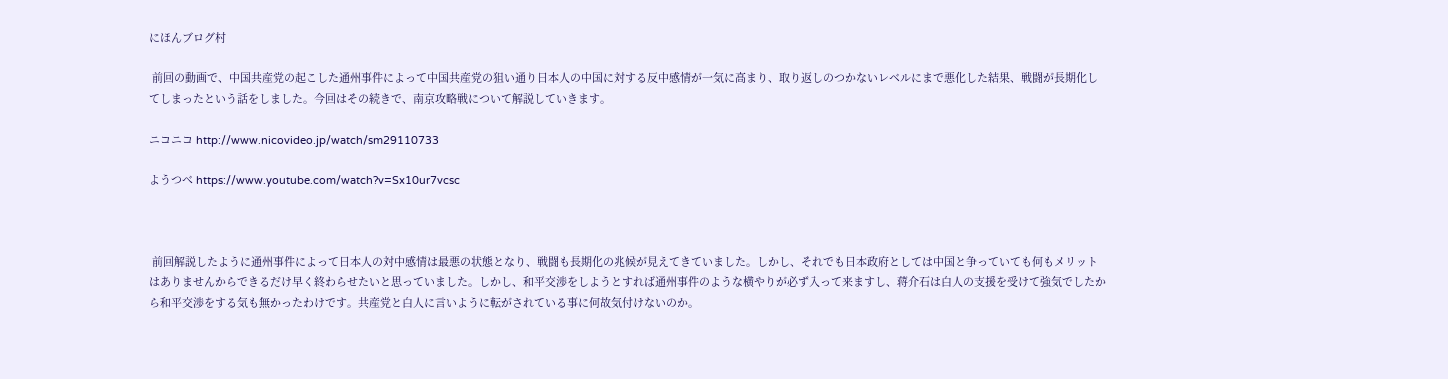にほんブログ村

 前回の動画で、中国共産党の起こした通州事件によって中国共産党の狙い通り日本人の中国に対する反中感情が一気に高まり、取り返しのつかないレベルにまで悪化した結果、戦闘が長期化してしまったという話をしました。今回はその続きで、南京攻略戦について解説していきます。

ニコニコ http://www.nicovideo.jp/watch/sm29110733

ようつべ https://www.youtube.com/watch?v=Sx10ur7vcsc



 前回解説したように通州事件によって日本人の対中感情は最悪の状態となり、戦闘も長期化の兆候が見えてきていました。しかし、それでも日本政府としては中国と争っていても何もメリットはありませんからできるだけ早く終わらせたいと思っていました。しかし、和平交渉をしようとすれば通州事件のような横やりが必ず入って来ますし、蒋介石は白人の支援を受けて強気でしたから和平交渉をする気も無かったわけです。共産党と白人に言いように転がされている事に何故気付けないのか。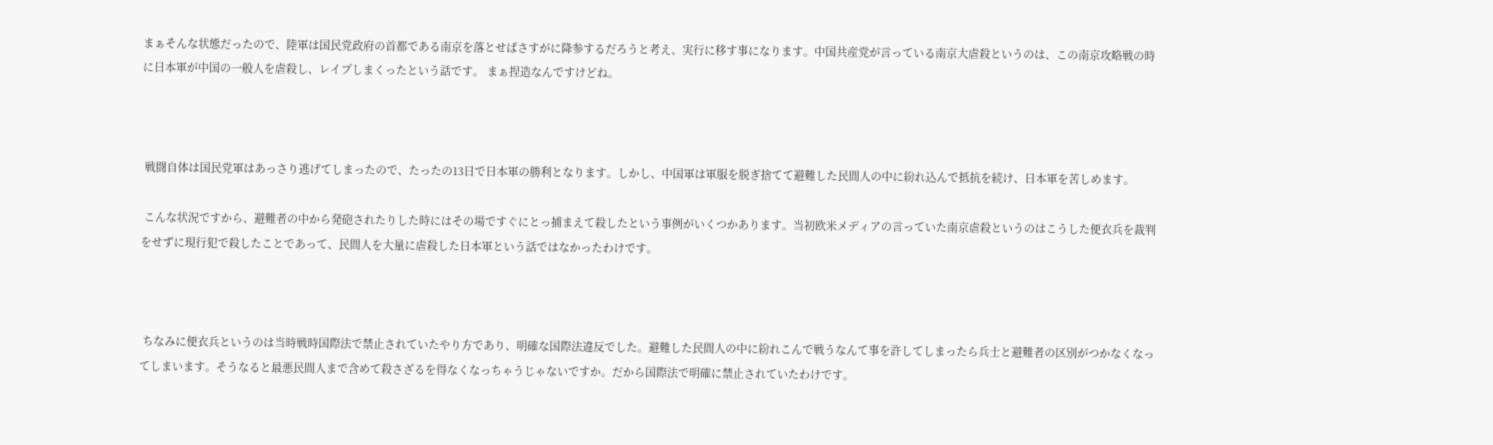まぁそんな状態だったので、陸軍は国民党政府の首都である南京を落とせばさすがに降参するだろうと考え、実行に移す事になります。中国共産党が言っている南京大虐殺というのは、この南京攻略戦の時に日本軍が中国の一般人を虐殺し、レイプしまくったという話です。 まぁ捏造なんですけどね。



 戦闘自体は国民党軍はあっさり逃げてしまったので、たったの13日で日本軍の勝利となります。しかし、中国軍は軍服を脱ぎ捨てて避難した民間人の中に紛れ込んで抵抗を続け、日本軍を苦しめます。

 こんな状況ですから、避難者の中から発砲されたりした時にはその場ですぐにとっ捕まえて殺したという事例がいくつかあります。当初欧米メディアの言っていた南京虐殺というのはこうした便衣兵を裁判をせずに現行犯で殺したことであって、民間人を大量に虐殺した日本軍という話ではなかったわけです。



 ちなみに便衣兵というのは当時戦時国際法で禁止されていたやり方であり、明確な国際法違反でした。避難した民間人の中に紛れこんで戦うなんて事を許してしまったら兵士と避難者の区別がつかなくなってしまいます。そうなると最悪民間人まで含めて殺さざるを得なくなっちゃうじゃないですか。だから国際法で明確に禁止されていたわけです。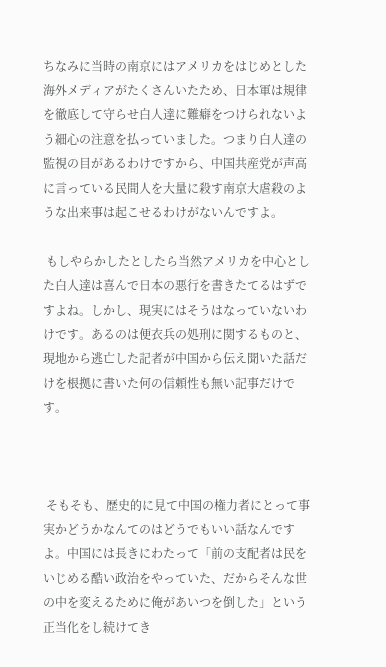ちなみに当時の南京にはアメリカをはじめとした海外メディアがたくさんいたため、日本軍は規律を徹底して守らせ白人達に難癖をつけられないよう細心の注意を払っていました。つまり白人達の監視の目があるわけですから、中国共産党が声高に言っている民間人を大量に殺す南京大虐殺のような出来事は起こせるわけがないんですよ。

 もしやらかしたとしたら当然アメリカを中心とした白人達は喜んで日本の悪行を書きたてるはずですよね。しかし、現実にはそうはなっていないわけです。あるのは便衣兵の処刑に関するものと、現地から逃亡した記者が中国から伝え聞いた話だけを根拠に書いた何の信頼性も無い記事だけです。



 そもそも、歴史的に見て中国の権力者にとって事実かどうかなんてのはどうでもいい話なんですよ。中国には長きにわたって「前の支配者は民をいじめる酷い政治をやっていた、だからそんな世の中を変えるために俺があいつを倒した」という正当化をし続けてき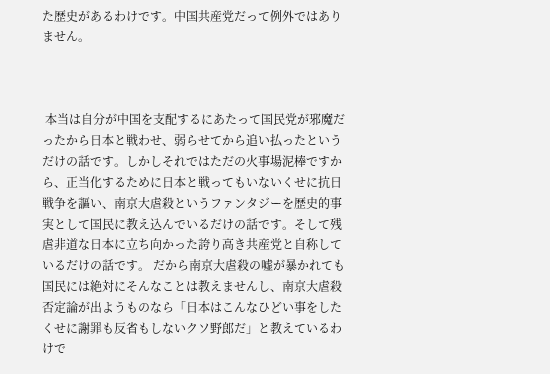た歴史があるわけです。中国共産党だって例外ではありません。



 本当は自分が中国を支配するにあたって国民党が邪魔だったから日本と戦わせ、弱らせてから追い払ったというだけの話です。しかしそれではただの火事場泥棒ですから、正当化するために日本と戦ってもいないくせに抗日戦争を謳い、南京大虐殺というファンタジーを歴史的事実として国民に教え込んでいるだけの話です。そして残虐非道な日本に立ち向かった誇り高き共産党と自称しているだけの話です。 だから南京大虐殺の嘘が暴かれても国民には絶対にそんなことは教えませんし、南京大虐殺否定論が出ようものなら「日本はこんなひどい事をしたくせに謝罪も反省もしないクソ野郎だ」と教えているわけで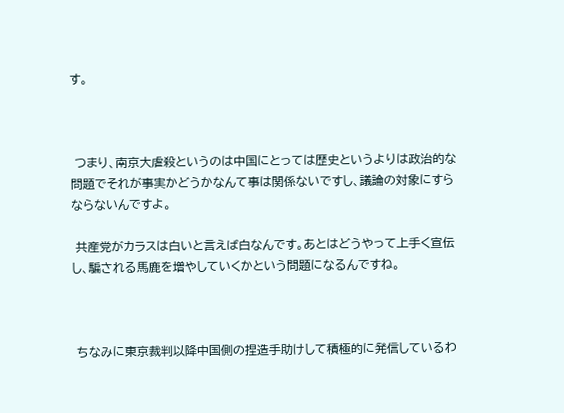す。



 つまり、南京大虐殺というのは中国にとっては歴史というよりは政治的な問題でそれが事実かどうかなんて事は関係ないですし、議論の対象にすらならないんですよ。

 共産党がカラスは白いと言えば白なんです。あとはどうやって上手く宣伝し、騙される馬鹿を増やしていくかという問題になるんですね。



 ちなみに東京裁判以降中国側の捏造手助けして積極的に発信しているわ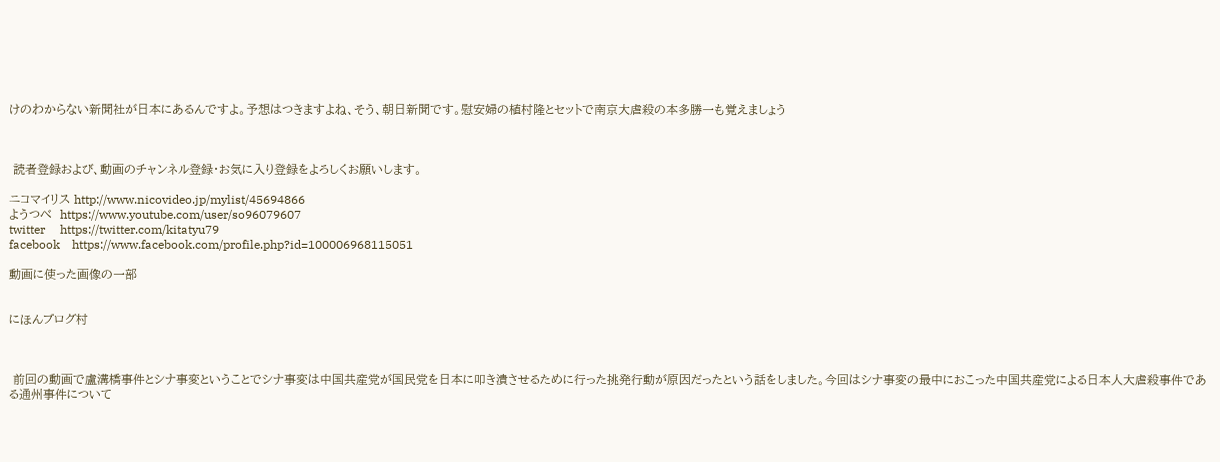けのわからない新聞社が日本にあるんですよ。予想はつきますよね、そう、朝日新聞です。慰安婦の植村隆とセットで南京大虐殺の本多勝一も覚えましょう



 読者登録および、動画のチャンネル登録・お気に入り登録をよろしくお願いします。

ニコマイリス http://www.nicovideo.jp/mylist/45694866
ようつべ  https://www.youtube.com/user/so96079607
twitter     https://twitter.com/kitatyu79
facebook    https://www.facebook.com/profile.php?id=100006968115051

動画に使った画像の一部


にほんブログ村



 前回の動画で盧溝橋事件とシナ事変ということでシナ事変は中国共産党が国民党を日本に叩き潰させるために行った挑発行動が原因だったという話をしました。今回はシナ事変の最中におこった中国共産党による日本人大虐殺事件である通州事件について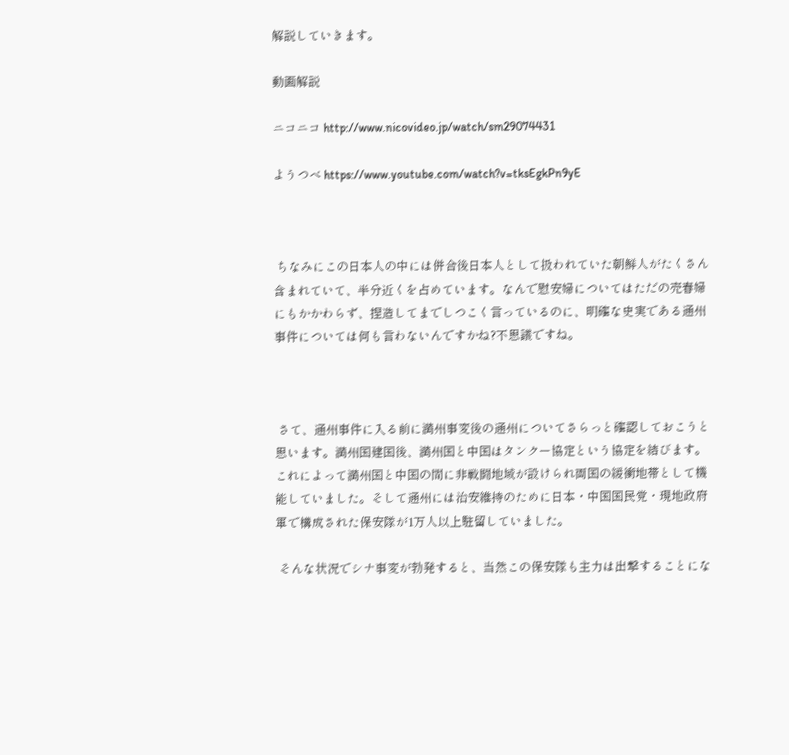解説していきます。

動画解説

ニコニコ http://www.nicovideo.jp/watch/sm29074431

ようつべ https://www.youtube.com/watch?v=tksEgkPn9yE



 ちなみにこの日本人の中には併合後日本人として扱われていた朝鮮人がたくさん含まれていて、半分近くを占めています。なんで慰安婦についてはただの売春婦にもかかわらず、捏造してまでしつこく言っているのに、明確な史実である通州事件については何も言わないんですかね?不思議ですね。



 さて、通州事件に入る前に満州事変後の通州についてさらっと確認しておこうと思います。満州国建国後、満州国と中国はタンクー協定という協定を結びます。これによって満州国と中国の間に非戦闘地域が設けられ両国の緩衝地帯として機能していました。そして通州には治安維持のために日本・中国国民党・現地政府軍で構成された保安隊が1万人以上駐留していました。

 そんな状況でシナ事変が勃発すると、当然この保安隊も主力は出撃することにな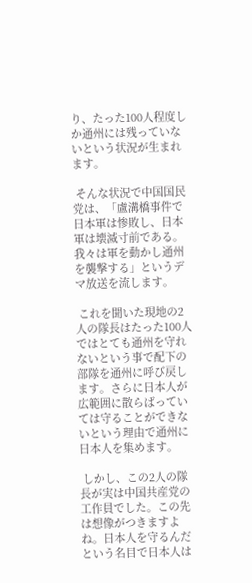り、たった100人程度しか通州には残っていないという状況が生まれます。

 そんな状況で中国国民党は、「盧溝橋事件で日本軍は惨敗し、日本軍は壊滅寸前である。我々は軍を動かし通州を襲撃する」というデマ放送を流します。

 これを聞いた現地の2人の隊長はたった100人ではとても通州を守れないという事で配下の部隊を通州に呼び戻します。さらに日本人が広範囲に散らばっていては守ることができないという理由で通州に日本人を集めます。

 しかし、この2人の隊長が実は中国共産党の工作員でした。この先は想像がつきますよね。日本人を守るんだという名目で日本人は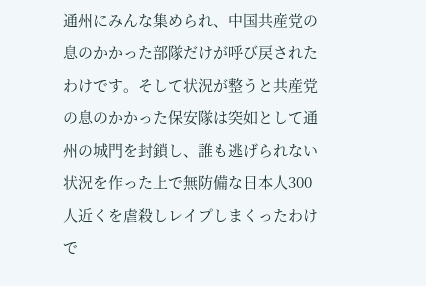通州にみんな集められ、中国共産党の息のかかった部隊だけが呼び戻されたわけです。そして状況が整うと共産党の息のかかった保安隊は突如として通州の城門を封鎖し、誰も逃げられない状況を作った上で無防備な日本人300人近くを虐殺しレイプしまくったわけで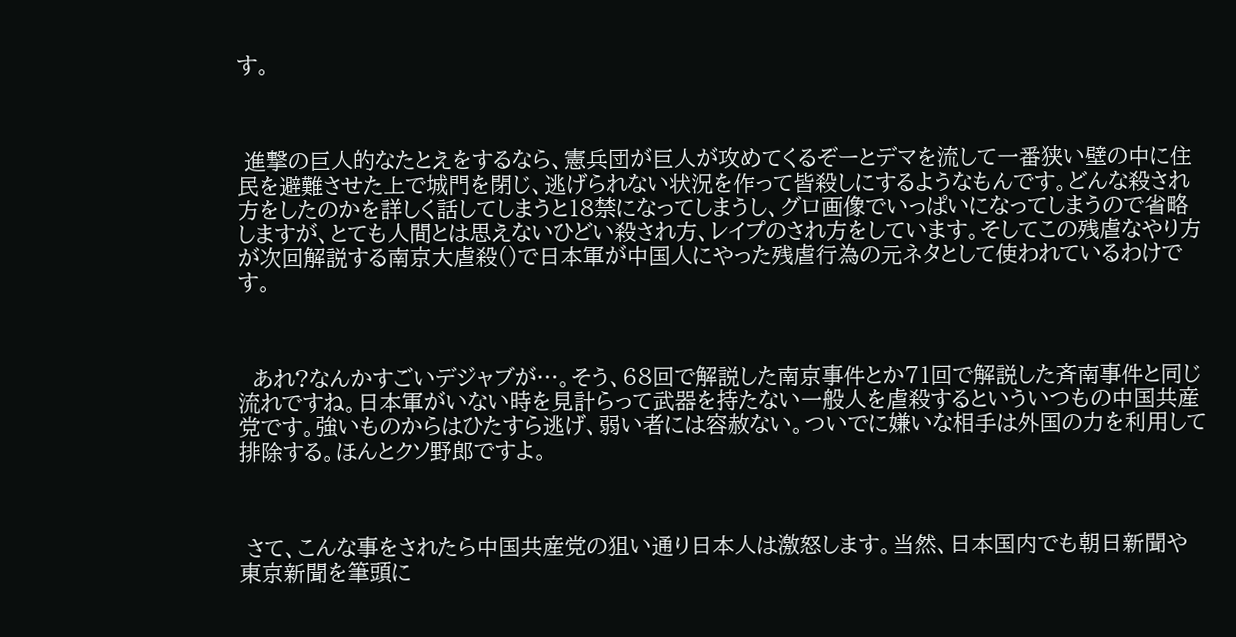す。



 進撃の巨人的なたとえをするなら、憲兵団が巨人が攻めてくるぞーとデマを流して一番狭い壁の中に住民を避難させた上で城門を閉じ、逃げられない状況を作って皆殺しにするようなもんです。どんな殺され方をしたのかを詳しく話してしまうと18禁になってしまうし、グロ画像でいっぱいになってしまうので省略しますが、とても人間とは思えないひどい殺され方、レイプのされ方をしています。そしてこの残虐なやり方が次回解説する南京大虐殺()で日本軍が中国人にやった残虐行為の元ネタとして使われているわけです。



  あれ?なんかすごいデジャブが…。そう、68回で解説した南京事件とか71回で解説した斉南事件と同じ流れですね。日本軍がいない時を見計らって武器を持たない一般人を虐殺するといういつもの中国共産党です。強いものからはひたすら逃げ、弱い者には容赦ない。ついでに嫌いな相手は外国の力を利用して排除する。ほんとクソ野郎ですよ。



 さて、こんな事をされたら中国共産党の狙い通り日本人は激怒します。当然、日本国内でも朝日新聞や東京新聞を筆頭に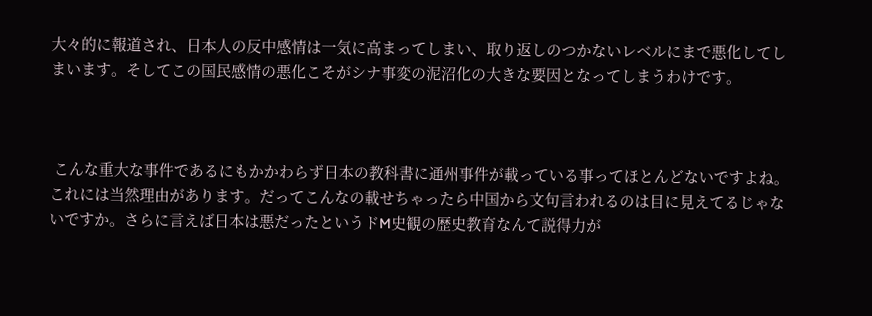大々的に報道され、日本人の反中感情は一気に高まってしまい、取り返しのつかないレベルにまで悪化してしまいます。そしてこの国民感情の悪化こそがシナ事変の泥沼化の大きな要因となってしまうわけです。



 こんな重大な事件であるにもかかわらず日本の教科書に通州事件が載っている事ってほとんどないですよね。これには当然理由があります。だってこんなの載せちゃったら中国から文句言われるのは目に見えてるじゃないですか。さらに言えば日本は悪だったというドM史観の歴史教育なんて説得力が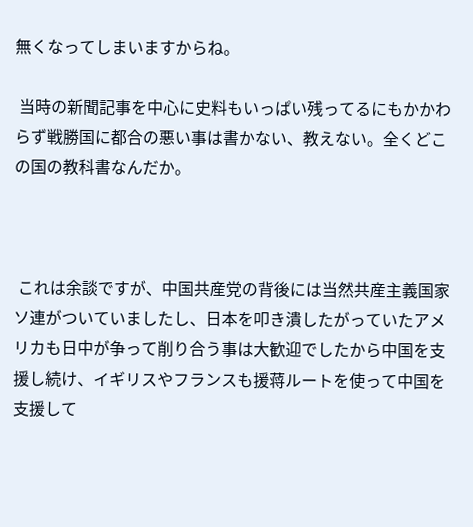無くなってしまいますからね。

 当時の新聞記事を中心に史料もいっぱい残ってるにもかかわらず戦勝国に都合の悪い事は書かない、教えない。全くどこの国の教科書なんだか。



 これは余談ですが、中国共産党の背後には当然共産主義国家ソ連がついていましたし、日本を叩き潰したがっていたアメリカも日中が争って削り合う事は大歓迎でしたから中国を支援し続け、イギリスやフランスも援蒋ルートを使って中国を支援して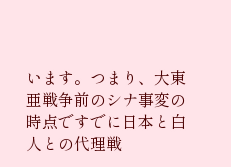います。つまり、大東亜戦争前のシナ事変の時点ですでに日本と白人との代理戦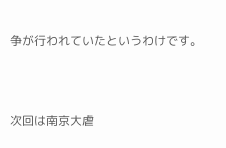争が行われていたというわけです。



次回は南京大虐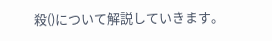殺()について解説していきます。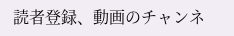読者登録、動画のチャンネ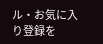ル・お気に入り登録を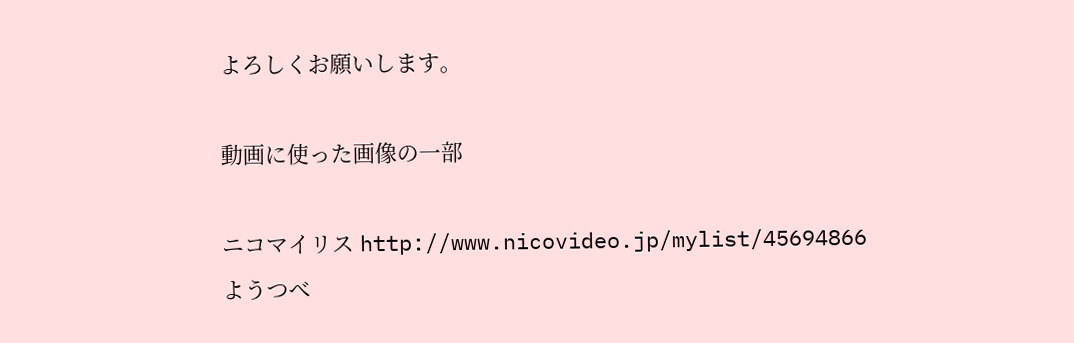よろしくお願いします。

動画に使った画像の一部

ニコマイリス http://www.nicovideo.jp/mylist/45694866
ようつべ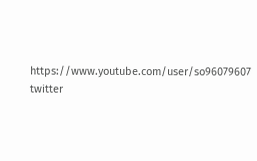https://www.youtube.com/user/so96079607
twitter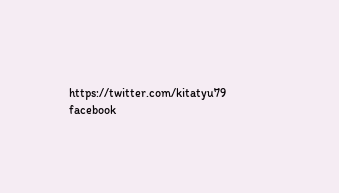https://twitter.com/kitatyu79
facebook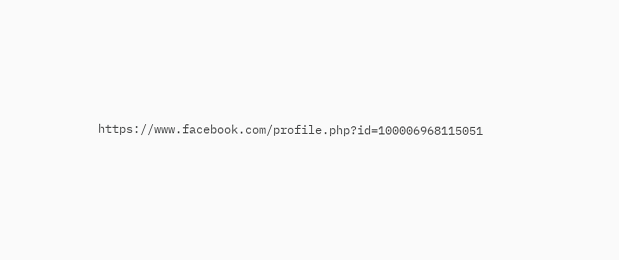https://www.facebook.com/profile.php?id=100006968115051